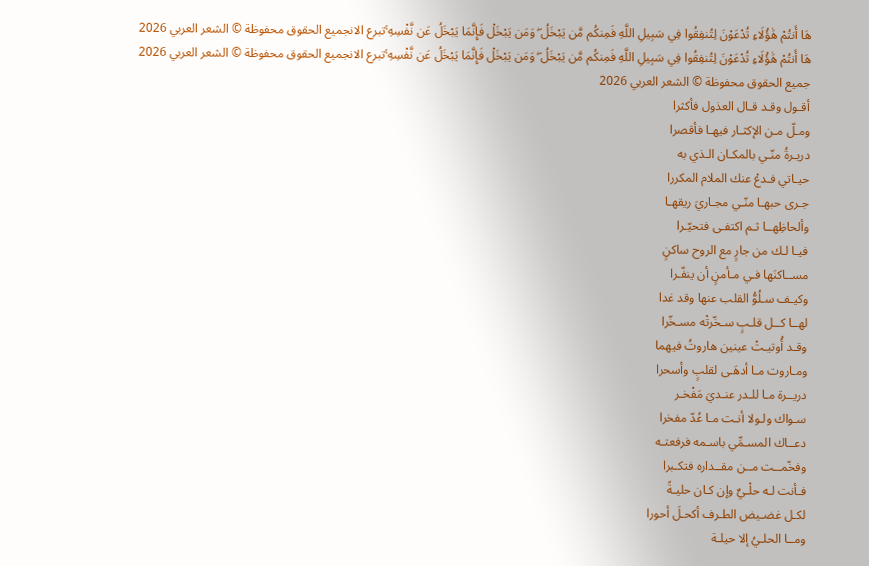هَا أَنتُمْ هَٰؤُلَاءِ تُدْعَوْنَ لِتُنفِقُوا فِي سَبِيلِ اللَّهِ فَمِنكُم مَّن يَبْخَلُ ۖ وَمَن يَبْخَلْ فَإِنَّمَا يَبْخَلُ عَن نَّفْسِهِ ۚتبرع الانجميع الحقوق محفوظة © الشعر العربي 2026
هَا أَنتُمْ هَٰؤُلَاءِ تُدْعَوْنَ لِتُنفِقُوا فِي سَبِيلِ اللَّهِ فَمِنكُم مَّن يَبْخَلُ ۖ وَمَن يَبْخَلْ فَإِنَّمَا يَبْخَلُ عَن نَّفْسِهِ ۚتبرع الانجميع الحقوق محفوظة © الشعر العربي 2026
جميع الحقوق محفوظة © الشعر العربي 2026
أقـول وقـد قـال العذول فأكثرا
ومـلّ مـن الإكثـار فيهـا فأقصرا
دريـرةُ منّـي بالمكـان الـذي به
حيـاتي فـدعْ عنك الملام المكررا
جـرى حبهـا منّـي مجـاريَ ريقهـا
وألحاظِهــا ثـم اكتفـى فتحيّـرا
فيـا لـك من جارٍ مع الروح ساكنٍ
مســاكنَها فـي مـأمنٍ أن ينفّـرا
وكيـف سـلُوُّ القلب عنها وقد غدا
لهــا كــل قلـبٍ سـخّرتْه مسـخّرا
وقـد أُوتيـتْ عينين هاروتُ فيهما
ومـاروت مـا أدهَـى لقلبٍ وأسحرا
دريــرة مـا للـدر عنـديَ مَفْخـر
سـواك ولـولا أنـت مـا عُدّ مفخرا
دعــاك المسـمِّي باسـمه فرفعتـه
وفخّمــت مــن مقــداره فتكـبرا
فـأنت لـه حلْـيٌ وإن كـان حليـةً
لكـل غضـيض الطـرف أكحـلَ أحورا
ومــا الحلـيُ إلا حيلـة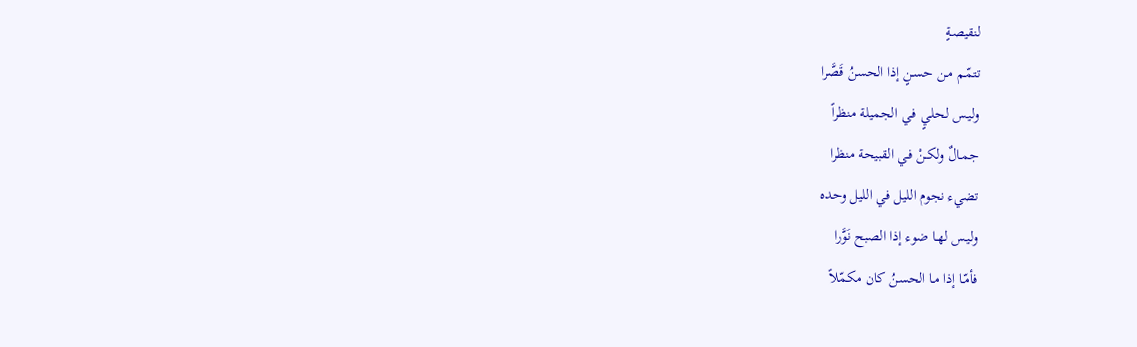لنقيصـةٍ
تتمّـم مـن حسـنٍ إذا الحسنُ قَصَّرا
وليـس لحلـيٍ فـي الجميلة منظراً
جمـالٌ ولكـنْ فـي القبيحة منظرا
تضيء نجوم الليل في الليل وحده
وليـس لهـا ضوء إذا الصبح نَوَّرا
فأمّـا إذا مـا الحسنُ كان مكمّلاً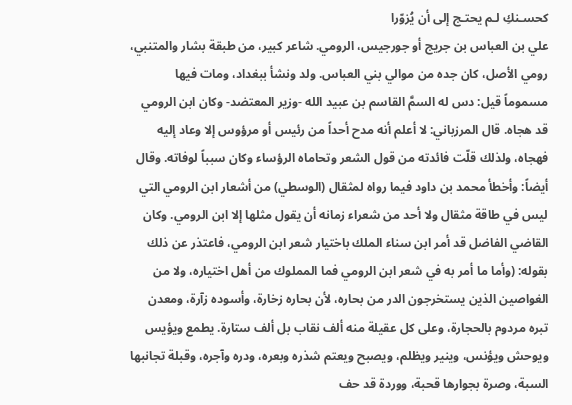كحسـنكِ لـم يحتـج إلى أن يُزوّرا
علي بن العباس بن جريج أو جورجيس، الرومي. شاعر كبير، من طبقة بشار والمتنبي، رومي الأصل، كان جده من موالي بني العباس. ولد ونشأ ببغداد، ومات فيها مسموماً قيل: دس له السمَّ القاسم بن عبيد الله -وزير المعتضد- وكان ابن الرومي قد هجاه. قال المرزباني: لا أعلم أنه مدح أحداً من رئيس أو مرؤوس إلا وعاد إليه فهجاه، ولذلك قلّت فائدته من قول الشعر وتحاماه الرؤساء وكان سبباً لوفاته. وقال أيضاً: وأخطأ محمد بن داود فيما رواه لمثقال (الوسطي) من أشعار ابن الرومي التي ليس في طاقة مثقال ولا أحد من شعراء زمانه أن يقول مثلها إلا ابن الرومي. وكان القاضي الفاضل قد أمر ابن سناء الملك باختيار شعر ابن الرومي، فاعتذر عن ذلك بقوله: (وأما ما أمر به في شعر ابن الرومي فما المملوك من أهل اختياره، ولا من الغواصين الذين يستخرجون الدر من بحاره، لأن بحاره زخارة، وأسوده زآرة، ومعدن تبره مردوم بالحجارة، وعلى كل عقيلة منه ألف نقاب بل ألف ستارة. يطمع ويؤيس ويوحش ويؤنس، وينير ويظلم، ويصبح ويعتم شذره وبعره، ودره وآجره، وقبلة تجانبها السبة، وصرة بجوارها قحبة، ووردة قد حف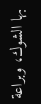بها الشوك، وبراعة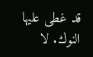قد غطى عليها النوك. لا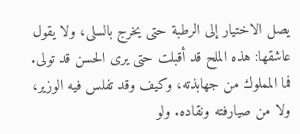يصل الاختيار إلى الرطبة حتى يخرج بالسلى، ولا يقول عاشقها: هذه الملح قد أقبلت حتى يرى الحسن قد تولى. فما المملوك من جهابذته، وكيف وقد تفلس فيه الوزير، ولا من صيارفته ونقاده. ولو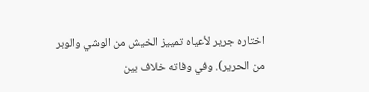اختاره جرير لأعياه تمييز الخيش من الوشي والوبر من الحرير). وفي وفاته خلاف بين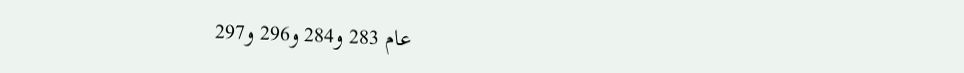عام 283 و284 و296 و297